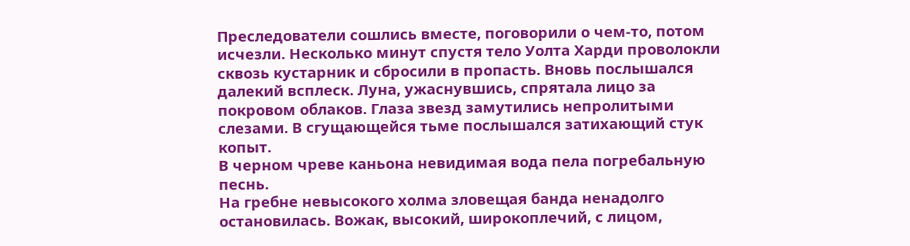Преследователи сошлись вместе, поговорили о чем-то, потом исчезли. Несколько минут спустя тело Уолта Харди проволокли сквозь кустарник и сбросили в пропасть. Вновь послышался далекий всплеск. Луна, ужаснувшись, спрятала лицо за покровом облаков. Глаза звезд замутились непролитыми слезами. В сгущающейся тьме послышался затихающий стук копыт.
В черном чреве каньона невидимая вода пела погребальную песнь.
На гребне невысокого холма зловещая банда ненадолго остановилась. Вожак, высокий, широкоплечий, с лицом,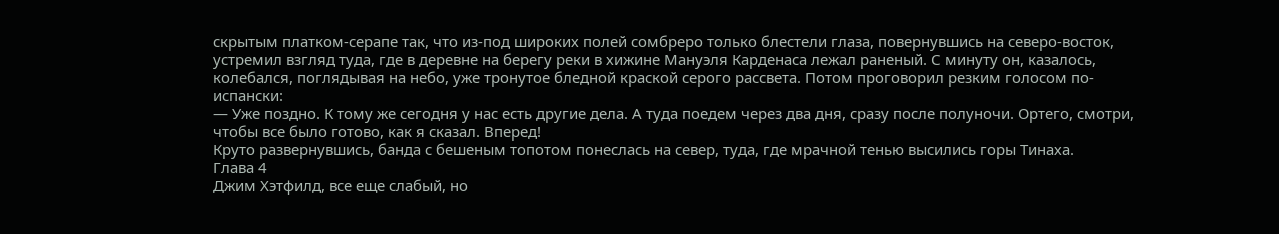скрытым платком-серапе так, что из-под широких полей сомбреро только блестели глаза, повернувшись на северо-восток, устремил взгляд туда, где в деревне на берегу реки в хижине Мануэля Карденаса лежал раненый. С минуту он, казалось, колебался, поглядывая на небо, уже тронутое бледной краской серого рассвета. Потом проговорил резким голосом по-испански:
— Уже поздно. К тому же сегодня у нас есть другие дела. А туда поедем через два дня, сразу после полуночи. Ортего, смотри, чтобы все было готово, как я сказал. Вперед!
Круто развернувшись, банда с бешеным топотом понеслась на север, туда, где мрачной тенью высились горы Тинаха.
Глава 4
Джим Хэтфилд, все еще слабый, но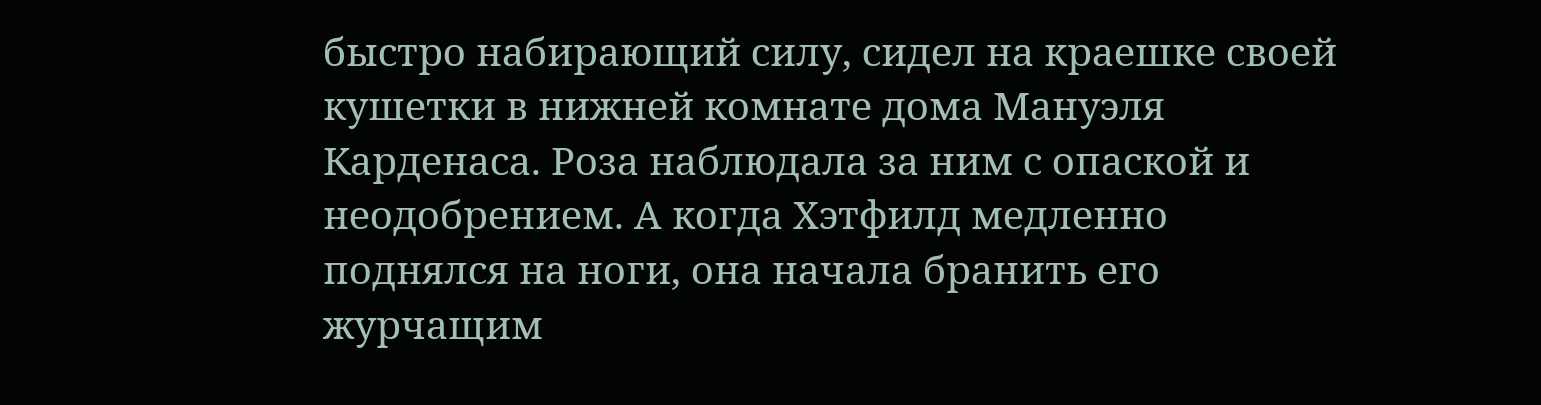быстро набирающий силу, сидел на краешке своей кушетки в нижней комнате дома Мануэля Карденаса. Роза наблюдала за ним с опаской и неодобрением. А когда Хэтфилд медленно поднялся на ноги, она начала бранить его журчащим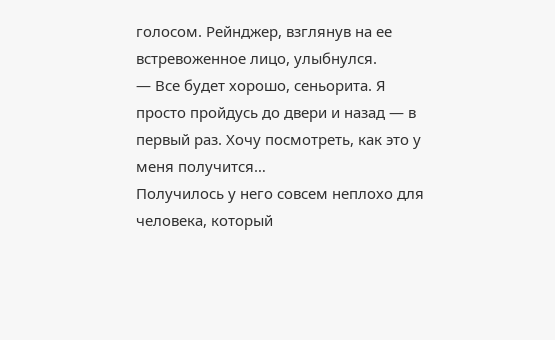голосом. Рейнджер, взглянув на ее встревоженное лицо, улыбнулся.
— Все будет хорошо, сеньорита. Я просто пройдусь до двери и назад — в первый раз. Хочу посмотреть, как это у меня получится…
Получилось у него совсем неплохо для человека, который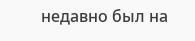недавно был на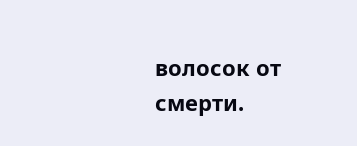волосок от смерти.